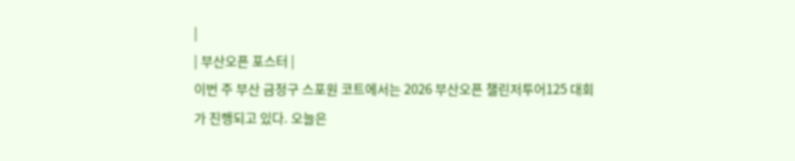|
| 부산오픈 포스터 |
이번 주 부산 금정구 스포원 코트에서는 2026 부산오픈 챌린저투어125 대회가 진행되고 있다. 오늘은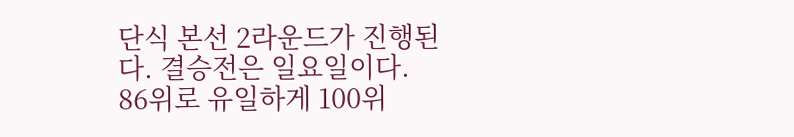단식 본선 2라운드가 진행된다. 결승전은 일요일이다.
86위로 유일하게 100위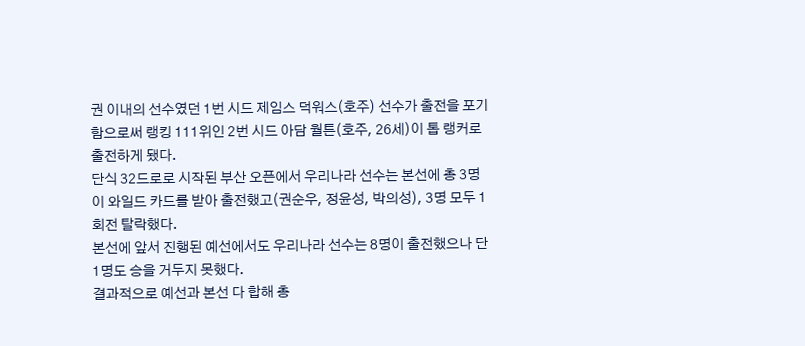권 이내의 선수였던 1번 시드 제임스 덕워스(호주) 선수가 출전을 포기함으로써 랭킹 111위인 2번 시드 아담 월튼(호주, 26세)이 톱 랭커로 출전하게 됐다.
단식 32드로로 시작된 부산 오픈에서 우리나라 선수는 본선에 총 3명이 와일드 카드를 받아 출전했고(권순우, 정윤성, 박의성), 3명 모두 1회전 탈락했다.
본선에 앞서 진행된 예선에서도 우리나라 선수는 8명이 출전했으나 단 1명도 승을 거두지 못했다.
결과적으로 예선과 본선 다 합해 총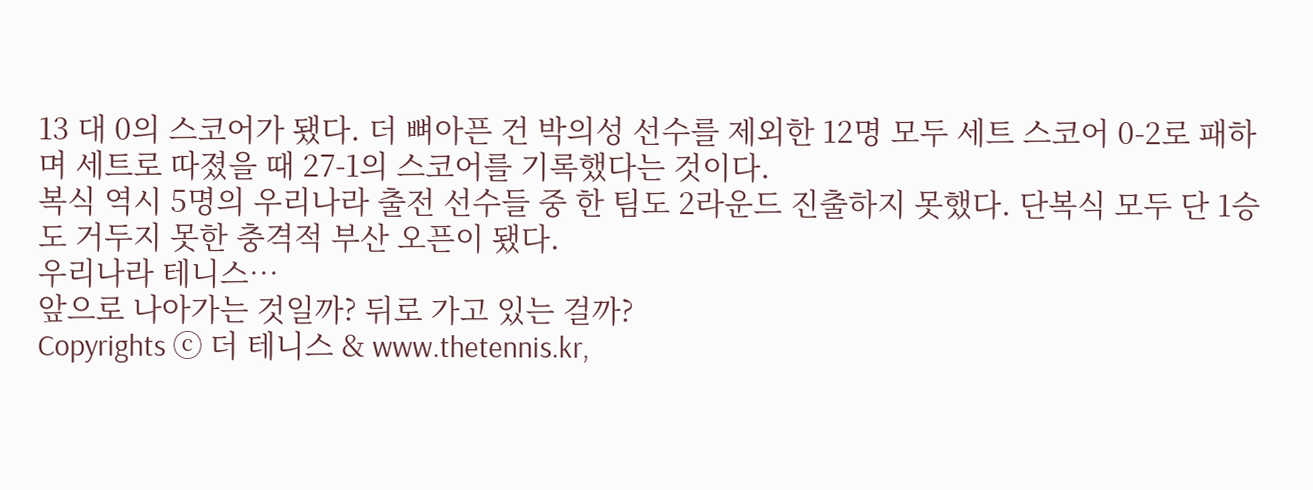13 대 0의 스코어가 됐다. 더 뼈아픈 건 박의성 선수를 제외한 12명 모두 세트 스코어 0-2로 패하며 세트로 따졌을 때 27-1의 스코어를 기록했다는 것이다.
복식 역시 5명의 우리나라 출전 선수들 중 한 팀도 2라운드 진출하지 못했다. 단복식 모두 단 1승도 거두지 못한 충격적 부산 오픈이 됐다.
우리나라 테니스…
앞으로 나아가는 것일까? 뒤로 가고 있는 걸까?
Copyrights ⓒ 더 테니스 & www.thetennis.kr,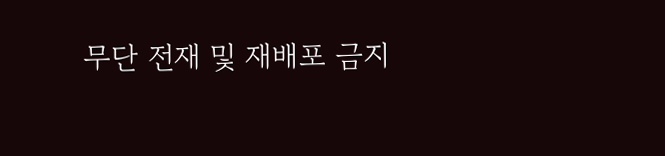무단 전재 및 재배포 금지